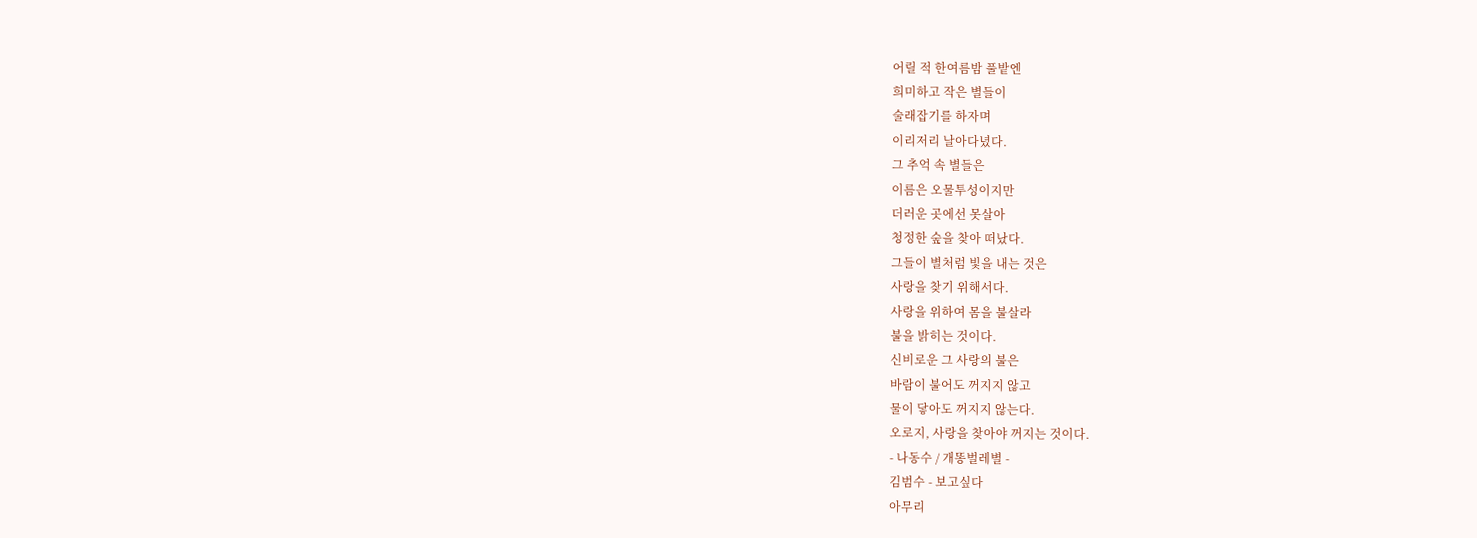어릴 적 한여름밤 풀밭엔
희미하고 작은 별들이
술래잡기를 하자며
이리저리 날아다녔다.
그 추억 속 별들은
이름은 오물투성이지만
더러운 곳에선 못살아
청정한 숲을 찾아 떠났다.
그들이 별처럼 빛을 내는 것은
사랑을 찾기 위해서다.
사랑을 위하여 몸을 불살라
불을 밝히는 것이다.
신비로운 그 사랑의 불은
바람이 불어도 꺼지지 않고
물이 닿아도 꺼지지 않는다.
오로지, 사랑을 찾아야 꺼지는 것이다.
- 나동수 / 개똥벌레별 -
김범수 - 보고싶다
아무리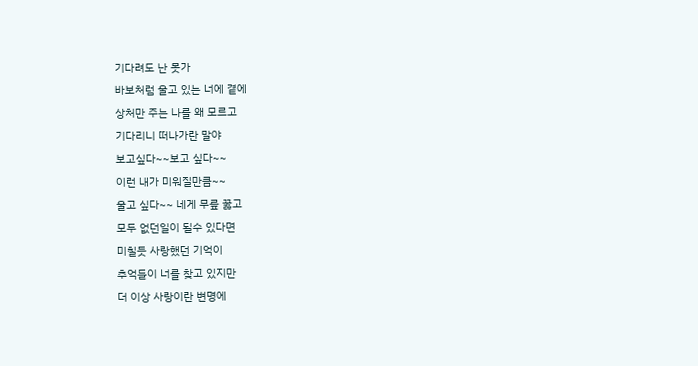기다려도 난 못가
바보처럼 울고 있는 너에 곁에
상처만 주는 나를 왜 모르고
기다리니 떠나가란 말야
보고싶다~~보고 싶다~~
이런 내가 미워질만큼~~
울고 싶다~~ 네게 무릎 꿇고
모두 없던일이 될수 있다면
미칠듯 사랑했던 기억이
추억들이 너를 찾고 있지만
더 이상 사랑이란 변명에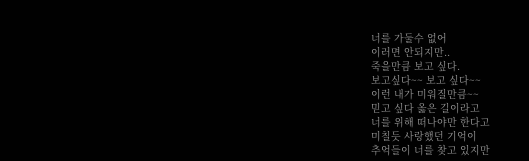너를 가둘수 없어
이러면 안되지만..
죽을만큼 보고 싶다.
보고싶다~~ 보고 싶다~~
이런 내가 미워질만큼~~
믿고 싶다 옳은 길이라고
너를 위해 떠나야만 한다고
미칠듯 사랑했던 기억이
추억들이 너를 찾고 있지만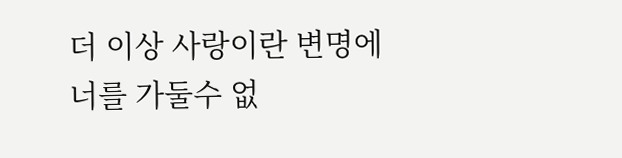더 이상 사랑이란 변명에
너를 가둘수 없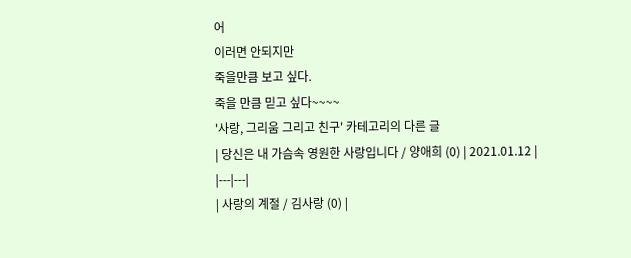어
이러면 안되지만
죽을만큼 보고 싶다.
죽을 만큼 믿고 싶다~~~~
'사랑, 그리움 그리고 친구' 카테고리의 다른 글
| 당신은 내 가슴속 영원한 사랑입니다 / 양애희 (0) | 2021.01.12 |
|---|---|
| 사랑의 계절 / 김사랑 (0) |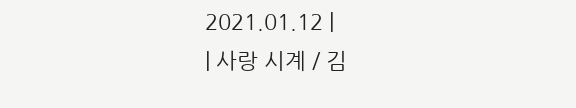2021.01.12 |
| 사랑 시계 / 김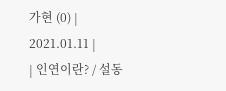가현 (0) | 2021.01.11 |
| 인연이란? / 설동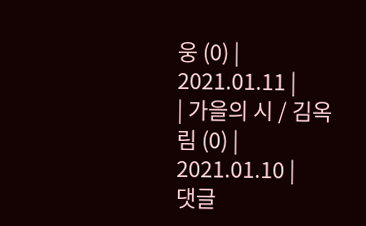웅 (0) | 2021.01.11 |
| 가을의 시 / 김옥림 (0) | 2021.01.10 |
댓글